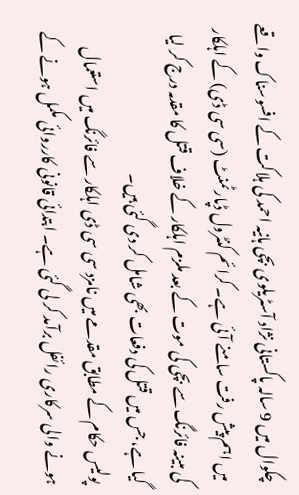چکوال میں 9 سالہ پاکستانی نژاد آسٹریلوی بچی ہانیہ احمد کی ہلاکت کے افسوسناک واقعے میں اہم پیش رفت سامنے آئی ہے۔ کرائم کنٹرول ڈپارٹمنٹ (سی سی ڈی) کے اہلکار کی مبینہ فائرنگ سے بچی کی موت کے بعد ملزم اہلکار کے خلاف قتل کا مقدمہ درج کر لیا گیا ہے، جس میں قتل کی دفعات بھی شامل کر دی گئی ہیں۔
پولیس حکام کے مطابق مقدمے میں نامزد سی سی ڈی اہلکار سے فائرنگ میں استعمال ہونے والی سرکاری رائفل برآمد کر لی گئی ہے۔ ابتدائی قانونی کارروائی مکمل ہونے کے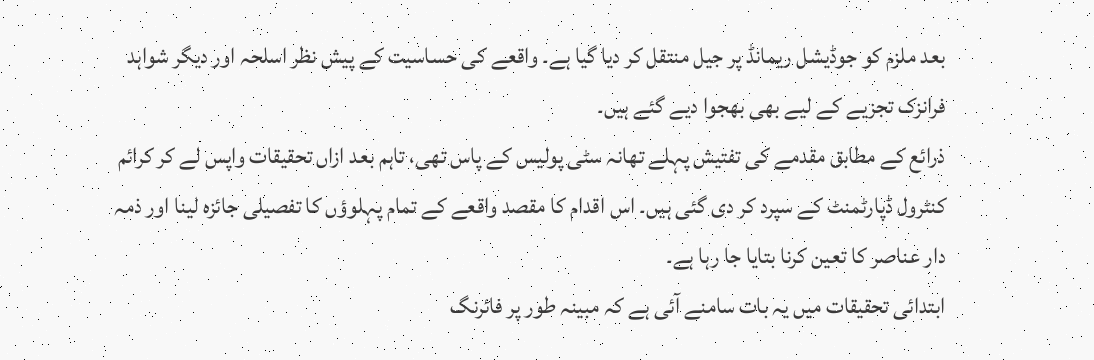بعد ملزم کو جوڈیشل ریمانڈ پر جیل منتقل کر دیا گیا ہے۔ واقعے کی حساسیت کے پیش نظر اسلحہ اور دیگر شواہد فرانزک تجزیے کے لیے بھی بھجوا دیے گئے ہیں۔
ذرائع کے مطابق مقدمے کی تفتیش پہلے تھانہ سٹی پولیس کے پاس تھی، تاہم بعد ازاں تحقیقات واپس لے کر کرائم کنٹرول ڈپارٹمنٹ کے سپرد کر دی گئی ہیں۔ اس اقدام کا مقصد واقعے کے تمام پہلوؤں کا تفصیلی جائزہ لینا اور ذمہ دار عناصر کا تعین کرنا بتایا جا رہا ہے۔
ابتدائی تحقیقات میں یہ بات سامنے آئی ہے کہ مبینہ طور پر فائرنگ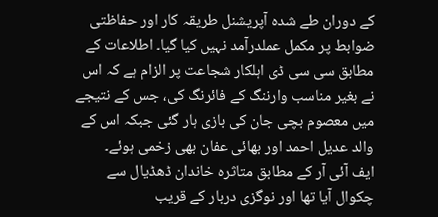کے دوران طے شدہ آپریشنل طریقہ کار اور حفاظتی ضوابط پر مکمل عملدرآمد نہیں کیا گیا۔ اطلاعات کے مطابق سی سی ڈی اہلکار شجاعت پر الزام ہے کہ اس نے بغیر مناسب وارننگ کے فائرنگ کی، جس کے نتیجے میں معصوم بچی جان کی بازی ہار گئی جبکہ اس کے والد عدیل احمد اور بھائی عفان بھی زخمی ہوئے۔
ایف آئی آر کے مطابق متاثرہ خاندان ڈھڈیال سے چکوال آیا تھا اور نوگزی دربار کے قریب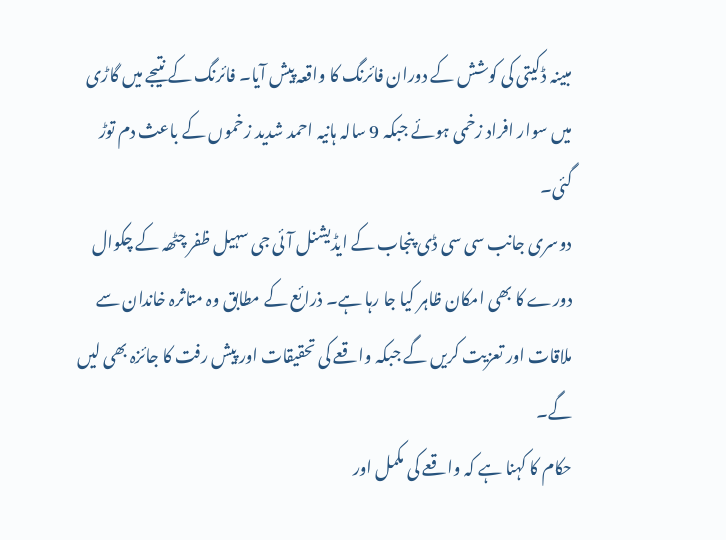مبینہ ڈکیتی کی کوشش کے دوران فائرنگ کا واقعہ پیش آیا۔ فائرنگ کے نتیجے میں گاڑی میں سوار افراد زخمی ہوئے جبکہ 9 سالہ ہانیہ احمد شدید زخموں کے باعث دم توڑ گئی۔
دوسری جانب سی سی ڈی پنجاب کے ایڈیشنل آئی جی سہیل ظفر چٹھہ کے چکوال دورے کا بھی امکان ظاہر کیا جا رہا ہے۔ ذرائع کے مطابق وہ متاثرہ خاندان سے ملاقات اور تعزیت کریں گے جبکہ واقعے کی تحقیقات اور پیش رفت کا جائزہ بھی لیں گے۔
حکام کا کہنا ہے کہ واقعے کی مکمل اور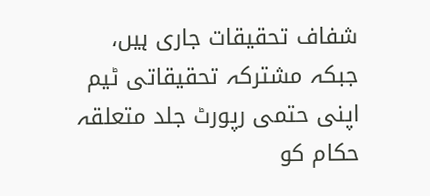شفاف تحقیقات جاری ہیں، جبکہ مشترکہ تحقیقاتی ٹیم اپنی حتمی رپورٹ جلد متعلقہ حکام کو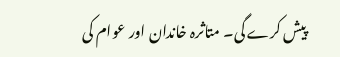پیش کرے گی۔ متاثرہ خاندان اور عوام کی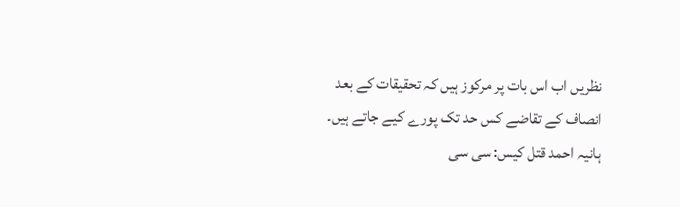نظریں اب اس بات پر مرکوز ہیں کہ تحقیقات کے بعد انصاف کے تقاضے کس حد تک پورے کیے جاتے ہیں۔
ہانیہ احمد قتل کیس: سی سی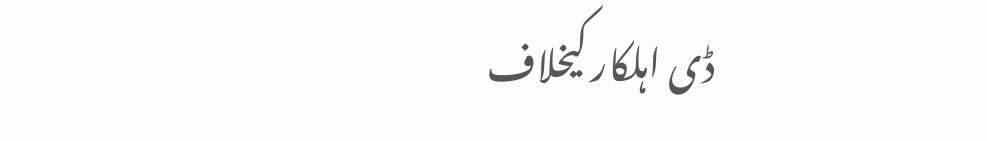ڈی اہلکار کیخلاف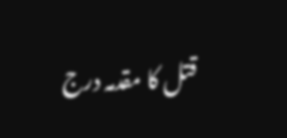قتل کا مقدمہ درج